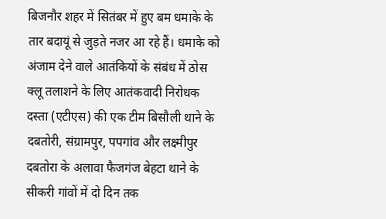बिजनौर शहर में सितंबर में हुए बम धमाके के तार बदायूं से जुड़ते नजर आ रहे हैं। धमाके को अंजाम देने वाले आतंकियों के संबंध में ठोस क्लू तलाशने के लिए आतंकवादी निरोधक दस्ता (एटीएस) की एक टीम बिसौली थाने के दबतोरी, संग्रामपुर, पपगांव और लक्ष्मीपुर दबतोरा के अलावा फैजगंज बेहटा थाने के सीकरी गांवों में दो दिन तक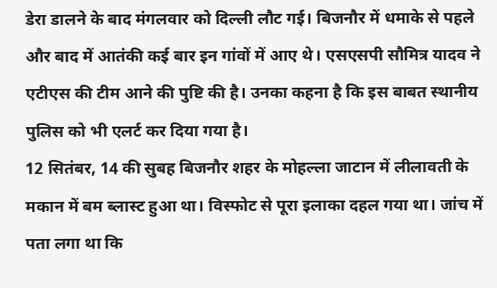डेरा डालने के बाद मंगलवार को दिल्ली लौट गई। बिजनौर में धमाके से पहले और बाद में आतंकी कई बार इन गांवों में आए थे। एसएसपी सौमित्र यादव ने एटीएस की टीम आने की पुष्टि की है। उनका कहना है कि इस बाबत स्थानीय पुलिस को भी एलर्ट कर दिया गया है।
12 सितंबर, 14 की सुबह बिजनौर शहर के मोहल्ला जाटान में लीलावती के मकान में बम ब्लास्ट हुआ था। विस्फोट से पूरा इलाका दहल गया था। जांच में पता लगा था कि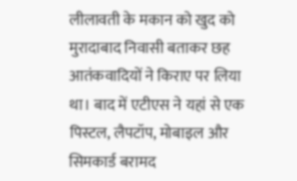लीलावती के मकान को खुद को मुरादाबाद निवासी बताकर छह आतंकवादियों ने किराए पर लिया था। बाद में एटीएस ने यहां से एक पिस्टल, लैपटॉप, मोबाइल और सिमकार्ड बरामद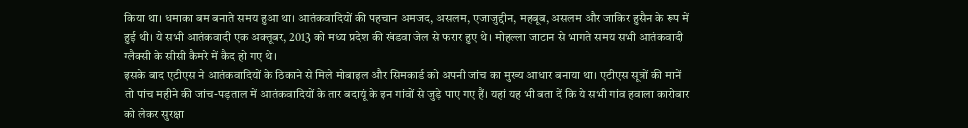किया था। धमाका बम बनाते समय हुआ था। आतंकवादियों की पहचान अमजद, असलम, एजाजुद्दीन, महबूब, असलम और जाकिर हुसैन के रूप में हुई थी। ये सभी आतंकवादी एक अक्तूबर, 2013 को मध्य प्रदेश की खंडवा जेल से फरार हुए थे। मोहल्ला जाटान से भागते समय सभी आतंकवादी ग्लैक्सी के सीसी कैमरे में कैद हो गए थे।
इसके बाद एटीएस ने आतंकवादियों के ठिकाने से मिले मोबाइल और सिमकार्ड को अपनी जांच का मुख्य आधार बनाया था। एटीएस सूत्रों की मानें तो पांच महीने की जांच-पड़ताल में आतंकवादियों के तार बदायूं के इन गांवों से जुड़े पाए गए हैं। यहां यह भी बता दें कि ये सभी गांव हवाला कारोबार को लेकर सुरक्षा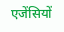एजेंसियों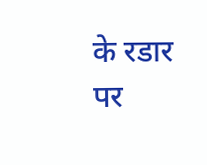के रडार पर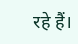रहे हैं।